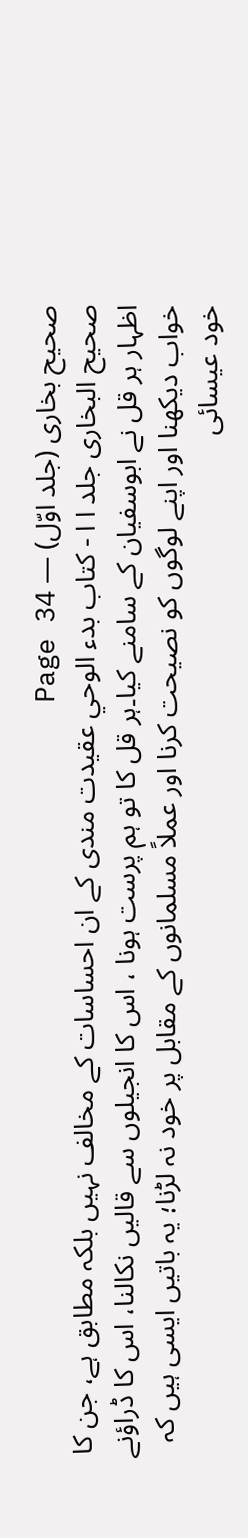صحیح بخاری (جلد اوّل) — Page 34
صحيح البخاری جلد ا ا - كتاب بدء الوحي عقیدت مندی کے ان احساسات کے مخالف نہیں بلکہ مطابق ہے، جن کا اظہار ہر قل نے ابوسفیان کے سامنے کیا۔ہر قل کا تو ہم پرست ہونا ، اس کا انجیلوں سے قالیں نکالنا، اس کا ڈراؤنے خواب دیکھنا اور اپنے لوگوں کو نصیحت کرنا اور عملاً مسلمانوں کے مقابل پر خود نہ لڑنا؛ یہ باتیں ایسی ہیں کہ خود عیسائی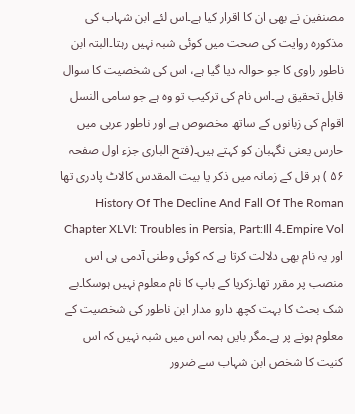مصنفین نے بھی ان کا اقرار کیا ہے۔اس لئے ابن شہاب کی مذکورہ روایت کی صحت میں کوئی شبہ نہیں رہتا۔البتہ ابن ناطور راوی کا جو حوالہ دیا گیا ہے، اس کی شخصیت کا سوال قابل تحقیق ہے۔اس نام کی ترکیب تو وہ ہے جو سامی النسل اقوام کی زبانوں کے ساتھ مخصوص ہے اور ناطور عربی میں حارس یعنی نگہبان کو کہتے ہیں۔(فتح الباری جزء اول صفحہ ۵۶ ) ہر قل کے زمانہ میں ذکر یا بیت المقدس کالاٹ پادری تھا History Of The Decline And Fall Of The Roman Empire Vol۔4 Chapter XLVI: Troubles in Persia, Part:Ill اور یہ نام بھی دلالت کرتا ہے کہ کوئی وطنی آدمی ہی اس منصب پر مقرر تھا۔زکریا کے باپ کا نام معلوم نہیں ہوسکا۔بے شک بحث کا بہت کچھ دارو مدار ابن ناطور کی شخصیت کے معلوم ہونے پر ہے۔مگر بایں ہمہ اس میں شبہ نہیں کہ اس کنیت کا شخص ابن شہاب سے ضرور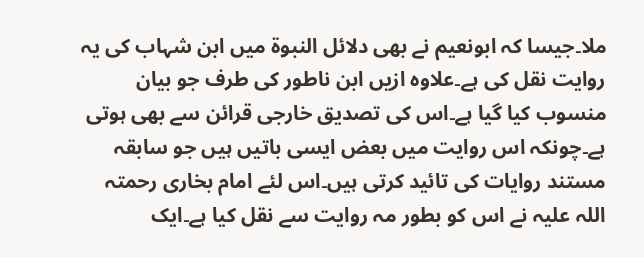ملا۔جیسا کہ ابونعیم نے بھی دلائل النبوۃ میں ابن شہاب کی یہ روایت نقل کی ہے۔علاوہ ازیں ابن ناطور کی طرف جو بیان منسوب کیا گیا ہے۔اس کی تصدیق خارجی قرائن سے بھی ہوتی ہے۔چونکہ اس روایت میں بعض ایسی باتیں ہیں جو سابقہ مستند روایات کی تائید کرتی ہیں۔اس لئے امام بخاری رحمتہ اللہ علیہ نے اس کو بطور مہ روایت سے نقل کیا ہے۔ایک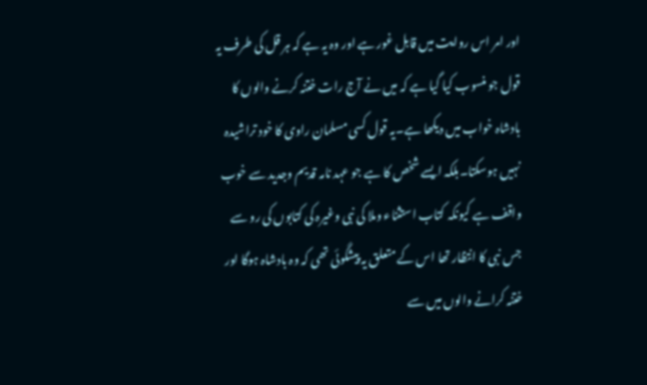اور امر اس روایت میں قابل غور ہے اور وہ یہ ہے کہ ہر قل کی طرف یہ قول جو منسوب کیا گیا ہے کہ میں نے آج رات ختنہ کرنے والوں کا بادشاہ خواب میں دیکھا ہے۔یہ قول کسی مسلمان راوی کا خود تراشیدہ نہیں ہوسکتا۔بلکہ ایسے شخص کا ہے جو عہد نامہ قدیم وجدید سے خوب واقف ہے کیونکہ کتاب استثناء وملا کی نبی وغیرہ کی کتابوں کی رو سے جس نبی کا انتظار تھا اس کے متعلق یہ پیشگوئی تھی کہ وہ بادشاہ ہوگا اور ختنہ کرانے والوں میں سے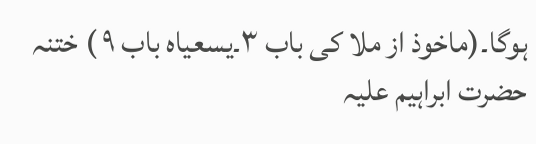ہوگا۔(ماخوذ از ملا کی باب ۳۔یسعیاہ باب ۹ ) ختنہ حضرت ابراہیم علیہ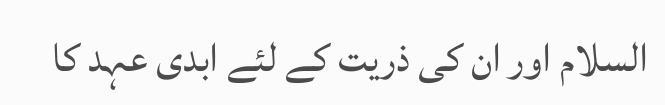السلام اور ان کی ذریت کے لئے ابدی عہد کا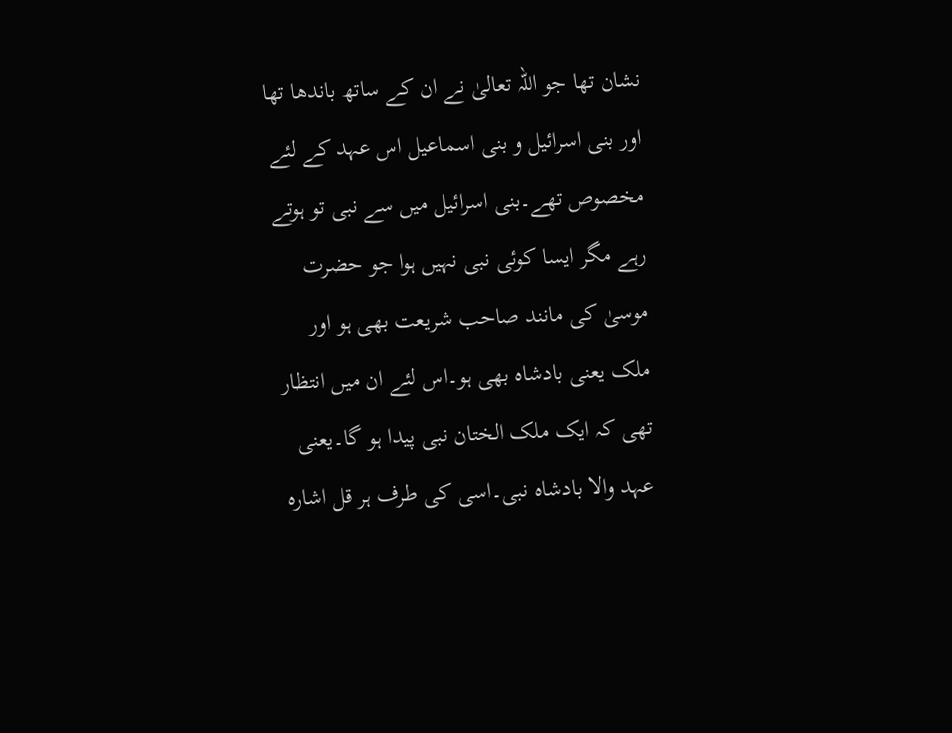نشان تھا جو اللہ تعالیٰ نے ان کے ساتھ باندھا تھا اور بنی اسرائیل و بنی اسماعیل اس عہد کے لئے مخصوص تھے۔بنی اسرائیل میں سے نبی تو ہوتے رہے مگر ایسا کوئی نبی نہیں ہوا جو حضرت موسیٰ کی مانند صاحب شریعت بھی ہو اور ملک یعنی بادشاہ بھی ہو۔اس لئے ان میں انتظار تھی کہ ایک ملک الختان نبی پیدا ہو گا۔یعنی عہد والا بادشاہ نبی۔اسی کی طرف ہر قل اشارہ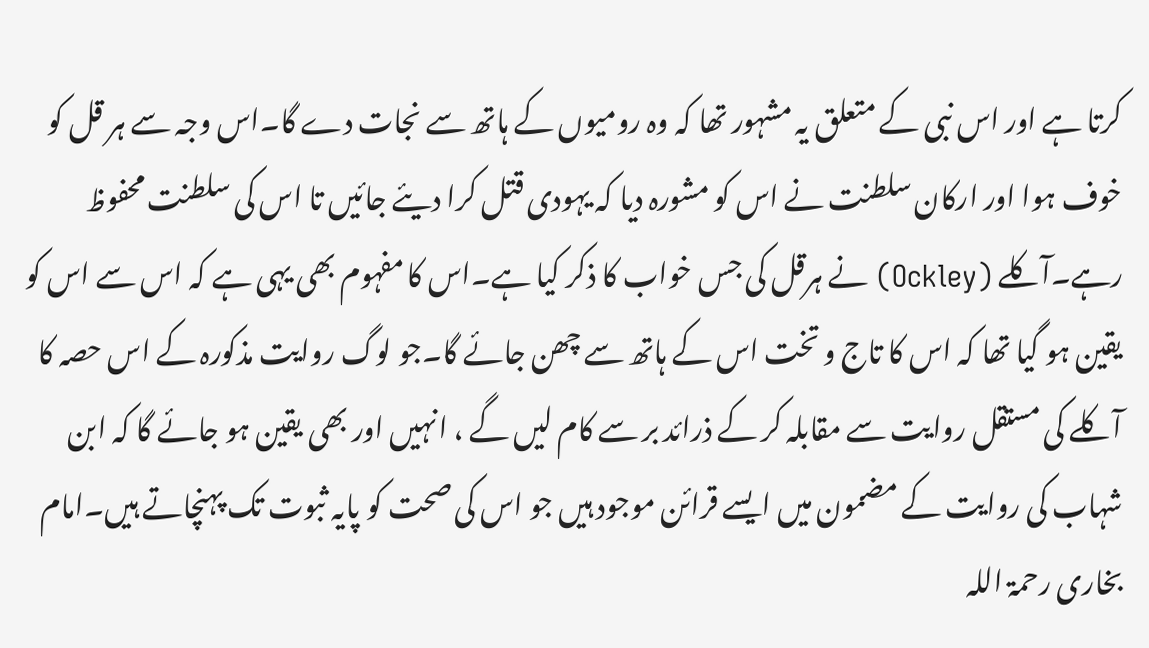کرتا ہے اور اس نبی کے متعلق یہ مشہور تھا کہ وہ رومیوں کے ہاتھ سے نجات دے گا۔اس وجہ سے ہر قل کو خوف ہوا اور ارکان سلطنت نے اس کو مشورہ دیا کہ یہودی قتل کرا دیئے جائیں تا اس کی سلطنت محفوظ رہے۔آکلے (Ockley) نے ہرقل کی جس خواب کا ذکر کیا ہے۔اس کا مفہوم بھی یہی ہے کہ اس سے اس کو یقین ہو گیا تھا کہ اس کا تاج و تخت اس کے ہاتھ سے چھن جائے گا۔جو لوگ روایت مذکورہ کے اس حصہ کا آکلے کی مستقل روایت سے مقابلہ کر کے ذرائد بر سے کام لیں گے ، انہیں اور بھی یقین ہو جائے گا کہ ابن شہاب کی روایت کے مضمون میں ایسے قرائن موجود ہیں جو اس کی صحت کو پایہ ثبوت تک پہنچاتے ہیں۔امام بخاری رحمۃ اللہ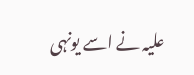علیہ نے اسے یونہی